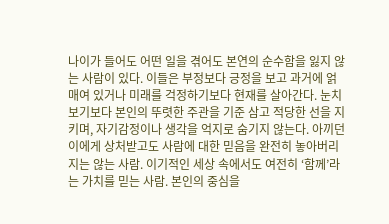나이가 들어도 어떤 일을 겪어도 본연의 순수함을 잃지 않는 사람이 있다. 이들은 부정보다 긍정을 보고 과거에 얽매여 있거나 미래를 걱정하기보다 현재를 살아간다. 눈치 보기보다 본인의 뚜렷한 주관을 기준 삼고 적당한 선을 지키며, 자기감정이나 생각을 억지로 숨기지 않는다. 아끼던 이에게 상처받고도 사람에 대한 믿음을 완전히 놓아버리지는 않는 사람. 이기적인 세상 속에서도 여전히 ‘함께’라는 가치를 믿는 사람. 본인의 중심을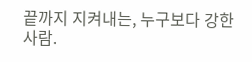끝까지 지켜내는, 누구보다 강한 사람.